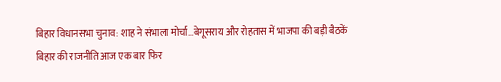बिहार विधानसभा चुनाव: शाह ने संभाला मोर्चा…बेगूसराय और रोहतास में भाजपा की बड़ी बैठकें
बिहार की राजनीति आज एक बार फिर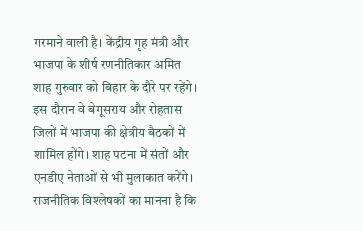गरमाने वाली है। केंद्रीय गृह मंत्री और भाजपा के शीर्ष रणनीतिकार अमित शाह गुरुवार को बिहार के दौरे पर रहेंगे। इस दौरान वे बेगूसराय और रोहतास जिलों में भाजपा की क्षेत्रीय बैठकों में शामिल होंगे। शाह पटना में संतों और एनडीए नेताओं से भी मुलाकात करेंगे। राजनीतिक विश्लेषकों का मानना है कि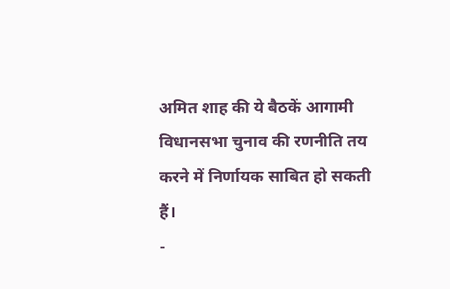अमित शाह की ये बैठकें आगामी विधानसभा चुनाव की रणनीति तय करने में निर्णायक साबित हो सकती हैं।
-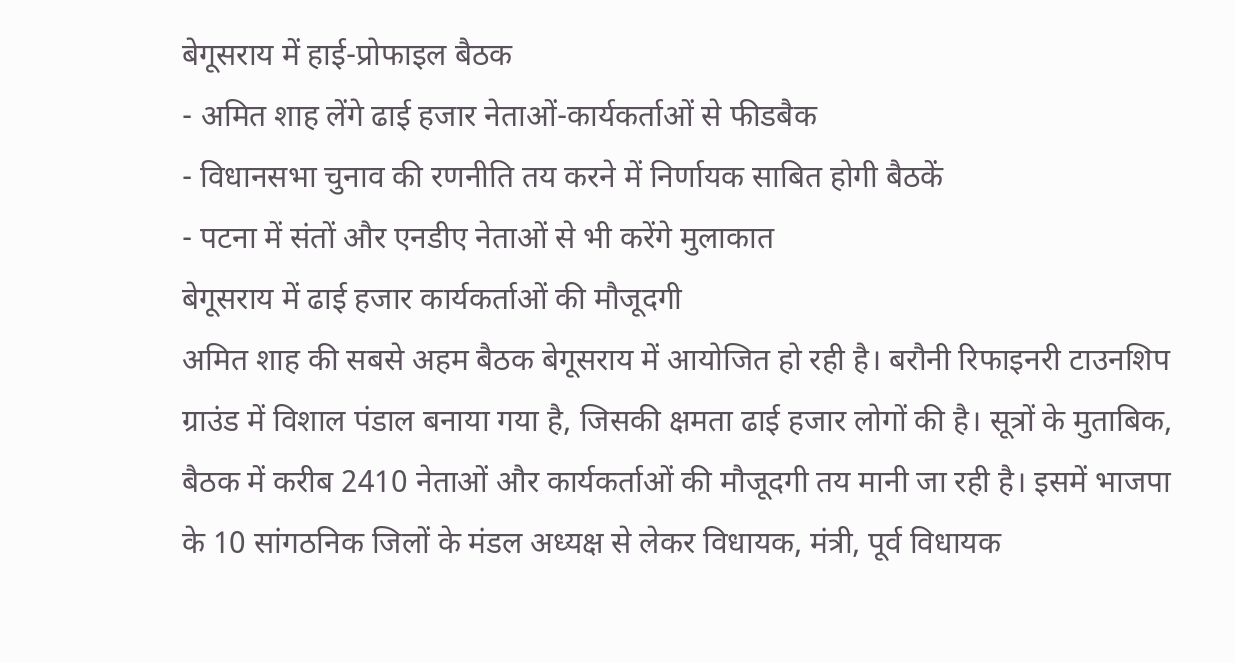बेगूसराय में हाई-प्रोफाइल बैठक
- अमित शाह लेंगे ढाई हजार नेताओं-कार्यकर्ताओं से फीडबैक
- विधानसभा चुनाव की रणनीति तय करने में निर्णायक साबित होगी बैठकें
- पटना में संतों और एनडीए नेताओं से भी करेंगे मुलाकात
बेगूसराय में ढाई हजार कार्यकर्ताओं की मौजूदगी
अमित शाह की सबसे अहम बैठक बेगूसराय में आयोजित हो रही है। बरौनी रिफाइनरी टाउनशिप ग्राउंड में विशाल पंडाल बनाया गया है, जिसकी क्षमता ढाई हजार लोगों की है। सूत्रों के मुताबिक, बैठक में करीब 2410 नेताओं और कार्यकर्ताओं की मौजूदगी तय मानी जा रही है। इसमें भाजपा के 10 सांगठनिक जिलों के मंडल अध्यक्ष से लेकर विधायक, मंत्री, पूर्व विधायक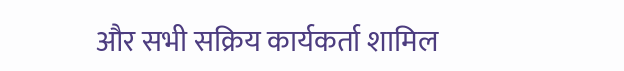और सभी सक्रिय कार्यकर्ता शामिल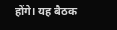होंगे। यह बैठक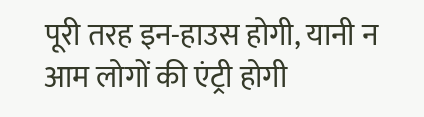पूरी तरह इन-हाउस होगी, यानी न आम लोगों की एंट्री होगी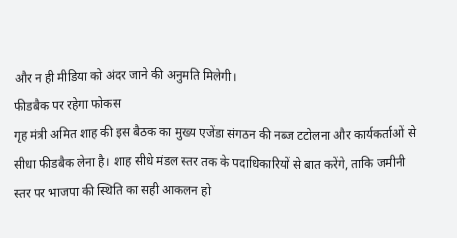और न ही मीडिया को अंदर जाने की अनुमति मिलेगी।
फीडबैक पर रहेगा फोकस
गृह मंत्री अमित शाह की इस बैठक का मुख्य एजेंडा संगठन की नब्ज टटोलना और कार्यकर्ताओं से सीधा फीडबैक लेना है। शाह सीधे मंडल स्तर तक के पदाधिकारियों से बात करेंगे, ताकि जमीनी स्तर पर भाजपा की स्थिति का सही आकलन हो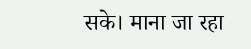सके। माना जा रहा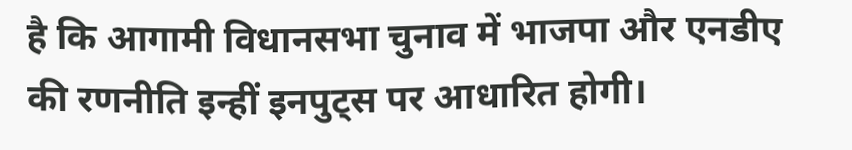है कि आगामी विधानसभा चुनाव में भाजपा और एनडीए की रणनीति इन्हीं इनपुट्स पर आधारित होगी।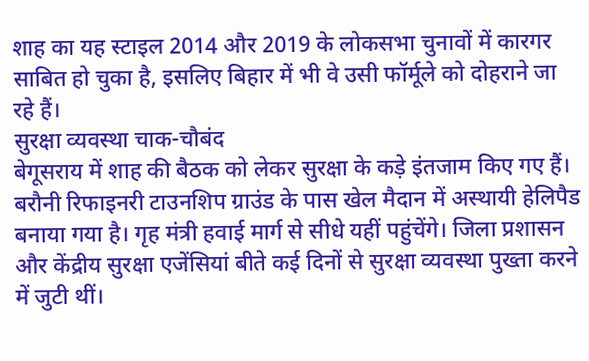शाह का यह स्टाइल 2014 और 2019 के लोकसभा चुनावों में कारगर साबित हो चुका है, इसलिए बिहार में भी वे उसी फॉर्मूले को दोहराने जा रहे हैं।
सुरक्षा व्यवस्था चाक-चौबंद
बेगूसराय में शाह की बैठक को लेकर सुरक्षा के कड़े इंतजाम किए गए हैं। बरौनी रिफाइनरी टाउनशिप ग्राउंड के पास खेल मैदान में अस्थायी हेलिपैड बनाया गया है। गृह मंत्री हवाई मार्ग से सीधे यहीं पहुंचेंगे। जिला प्रशासन और केंद्रीय सुरक्षा एजेंसियां बीते कई दिनों से सुरक्षा व्यवस्था पुख्ता करने में जुटी थीं।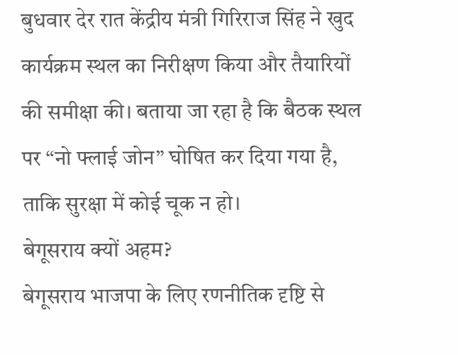बुधवार देर रात केंद्रीय मंत्री गिरिराज सिंह ने खुद कार्यक्रम स्थल का निरीक्षण किया और तैयारियों की समीक्षा की। बताया जा रहा है कि बैठक स्थल पर “नो फ्लाई जोन” घोषित कर दिया गया है, ताकि सुरक्षा में कोई चूक न हो।
बेगूसराय क्यों अहम?
बेगूसराय भाजपा के लिए रणनीतिक दृष्टि से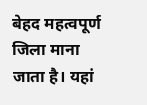बेहद महत्वपूर्ण जिला माना जाता है। यहां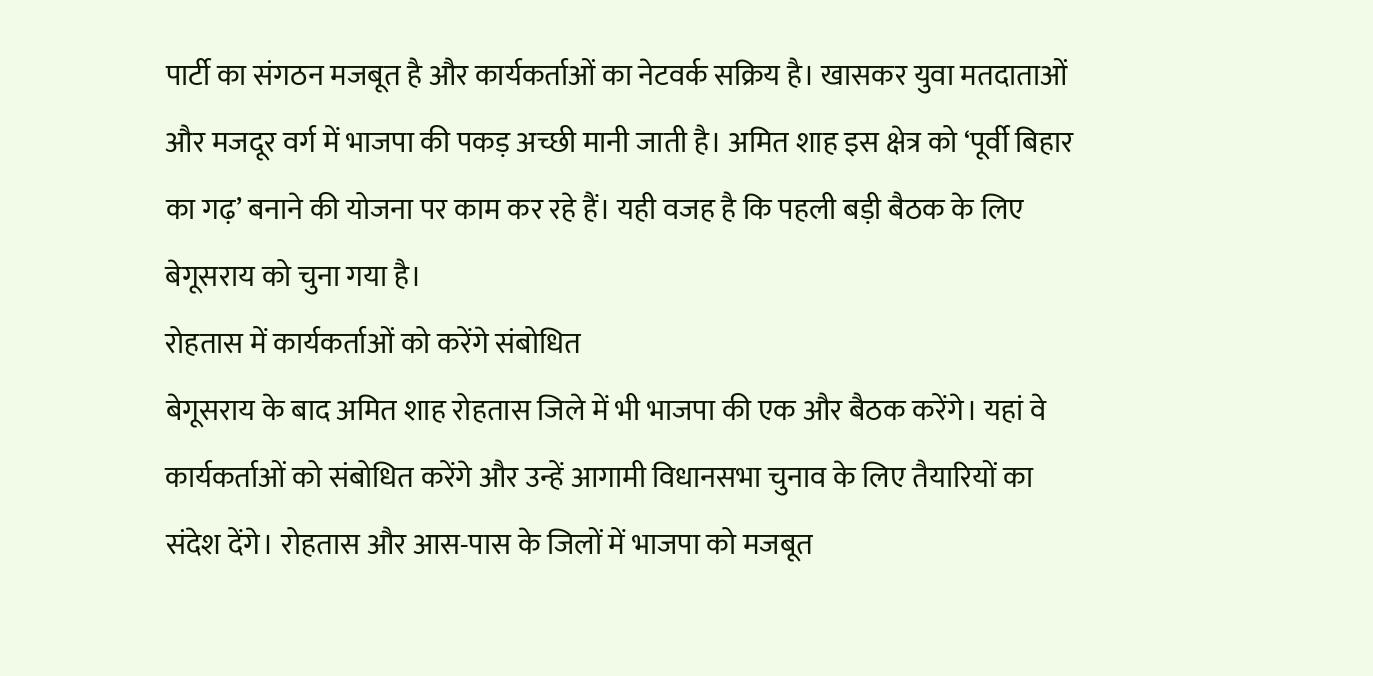पार्टी का संगठन मजबूत है और कार्यकर्ताओं का नेटवर्क सक्रिय है। खासकर युवा मतदाताओं और मजदूर वर्ग में भाजपा की पकड़ अच्छी मानी जाती है। अमित शाह इस क्षेत्र को ‘पूर्वी बिहार का गढ़’ बनाने की योजना पर काम कर रहे हैं। यही वजह है कि पहली बड़ी बैठक के लिए बेगूसराय को चुना गया है।
रोहतास में कार्यकर्ताओं को करेंगे संबोधित
बेगूसराय के बाद अमित शाह रोहतास जिले में भी भाजपा की एक और बैठक करेंगे। यहां वे कार्यकर्ताओं को संबोधित करेंगे और उन्हें आगामी विधानसभा चुनाव के लिए तैयारियों का संदेश देंगे। रोहतास और आस-पास के जिलों में भाजपा को मजबूत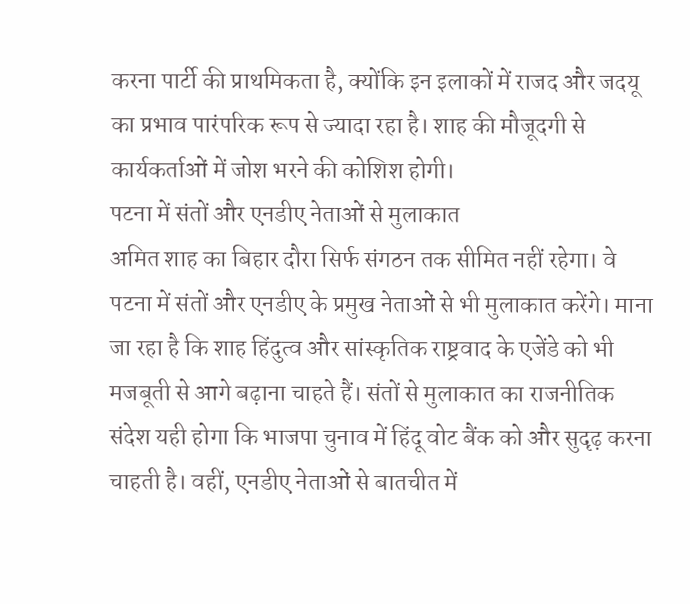करना पार्टी की प्राथमिकता है, क्योंकि इन इलाकों में राजद और जदयू का प्रभाव पारंपरिक रूप से ज्यादा रहा है। शाह की मौजूदगी से कार्यकर्ताओं में जोश भरने की कोशिश होगी।
पटना में संतों और एनडीए नेताओं से मुलाकात
अमित शाह का बिहार दौरा सिर्फ संगठन तक सीमित नहीं रहेगा। वे पटना में संतों और एनडीए के प्रमुख नेताओं से भी मुलाकात करेंगे। माना जा रहा है कि शाह हिंदुत्व और सांस्कृतिक राष्ट्रवाद के एजेंडे को भी मजबूती से आगे बढ़ाना चाहते हैं। संतों से मुलाकात का राजनीतिक संदेश यही होगा कि भाजपा चुनाव में हिंदू वोट बैंक को और सुदृढ़ करना चाहती है। वहीं, एनडीए नेताओं से बातचीत में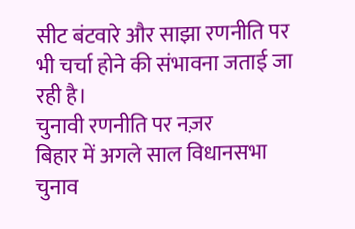सीट बंटवारे और साझा रणनीति पर भी चर्चा होने की संभावना जताई जा रही है।
चुनावी रणनीति पर नज़र
बिहार में अगले साल विधानसभा चुनाव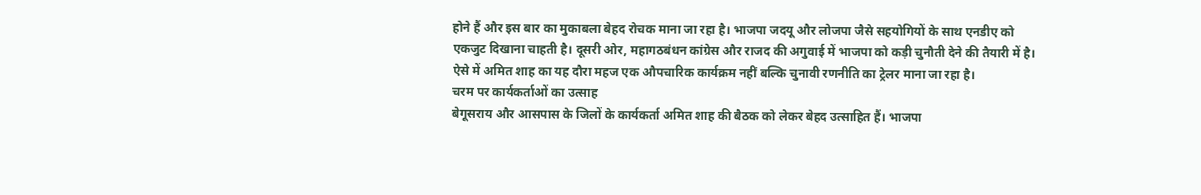होने हैं और इस बार का मुकाबला बेहद रोचक माना जा रहा है। भाजपा जदयू और लोजपा जैसे सहयोगियों के साथ एनडीए को एकजुट दिखाना चाहती है। दूसरी ओर, महागठबंधन कांग्रेस और राजद की अगुवाई में भाजपा को कड़ी चुनौती देने की तैयारी में है। ऐसे में अमित शाह का यह दौरा महज एक औपचारिक कार्यक्रम नहीं बल्कि चुनावी रणनीति का ट्रेलर माना जा रहा है।
चरम पर कार्यकर्ताओं का उत्साह
बेगूसराय और आसपास के जिलों के कार्यकर्ता अमित शाह की बैठक को लेकर बेहद उत्साहित हैं। भाजपा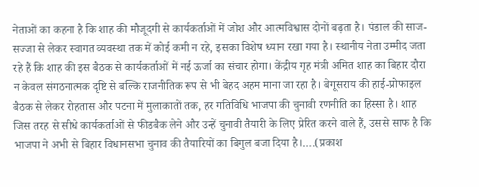नेताओं का कहना है कि शाह की मौजूदगी से कार्यकर्ताओं में जोश और आत्मविश्वास दोनों बढ़ता है। पंडाल की साज-सज्जा से लेकर स्वागत व्यवस्था तक में कोई कमी न रहे, इसका विशेष ध्यान रखा गया है। स्थानीय नेता उम्मीद जता रहे हैं कि शाह की इस बैठक से कार्यकर्ताओं में नई ऊर्जा का संचार होगा। केंद्रीय गृह मंत्री अमित शाह का बिहार दौरा न केवल संगठनात्मक दृष्टि से बल्कि राजनीतिक रूप से भी बेहद अहम माना जा रहा है। बेगूसराय की हाई-प्रोफाइल बैठक से लेकर रोहतास और पटना में मुलाकातों तक, हर गतिविधि भाजपा की चुनावी रणनीति का हिस्सा है। शाह जिस तरह से सीधे कार्यकर्ताओं से फीडबैक लेने और उन्हें चुनावी तैयारी के लिए प्रेरित करने वाले हैं, उससे साफ है कि भाजपा ने अभी से बिहार विधानसभा चुनाव की तैयारियों का बिगुल बजा दिया है।….(प्रकाश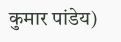कुमार पांडेय)